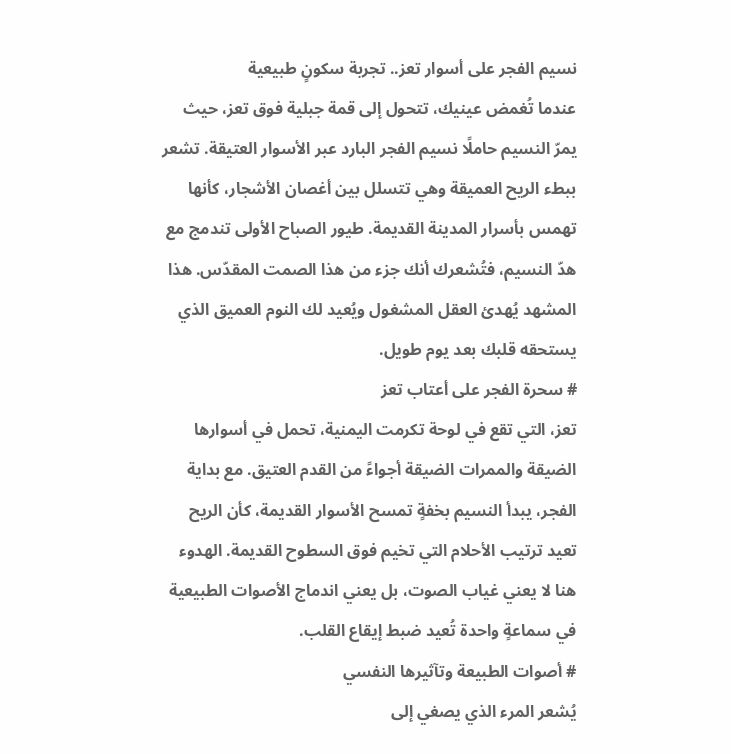نسيم الفجر على أسوار تعز.. تجربة سكونٍ طبيعية
عندما تُغمض عينيك، تتحول إلى قمة جبلية فوق تعز، حيث يمرّ النسيم حاملًا نسيم الفجر البارد عبر الأسوار العتيقة. تشعر ببطء الريح العميقة وهي تتسلل بين أغصان الأشجار، كأنها تهمس بأسرار المدينة القديمة. طيور الصباح الأولى تندمج مع هدّ النسيم، فتُشعرك أنك جزء من هذا الصمت المقدّس. هذا المشهد يُهدئ العقل المشغول ويُعيد لك النوم العميق الذي يستحقه قلبك بعد يوم طويل.
# سحرة الفجر على أعتاب تعز
تعز، التي تقع في لوحة تكرمت اليمنية، تحمل في أسوارها الضيقة والممرات الضيقة أجواءً من القدم العتيق. مع بداية الفجر، يبدأ النسيم بخفةٍ تمسح الأسوار القديمة، كأن الريح تعيد ترتيب الأحلام التي تخيم فوق السطوح القديمة. الهدوء هنا لا يعني غياب الصوت، بل يعني اندماج الأصوات الطبيعية في سماعةٍ واحدة تُعيد ضبط إيقاع القلب.
# أصوات الطبيعة وتآثيرها النفسي
يُشعر المرء الذي يصغي إلى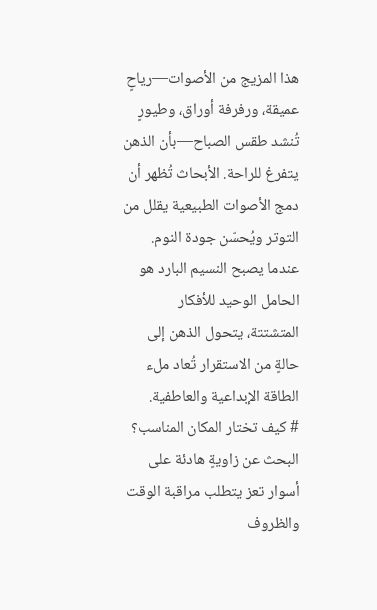هذا المزيج من الأصوات—رياحٍ عميقة، ورفرفة أوراق، وطيورٍ تُنشد طقس الصباح—بأن الذهن يتفرغ للراحة. الأبحاث تُظهر أن دمج الأصوات الطبيعية يقلل من التوتر ويُحسّن جودة النوم. عندما يصبح النسيم البارد هو الحامل الوحيد للأفكار المتشتتة، يتحول الذهن إلى حالةٍ من الاستقرار تُعاد ملء الطاقة الإبداعية والعاطفية.
# كيف تختار المكان المناسب؟
البحث عن زاويةٍ هادئة على أسوار تعز يتطلب مراقبة الوقت والظروف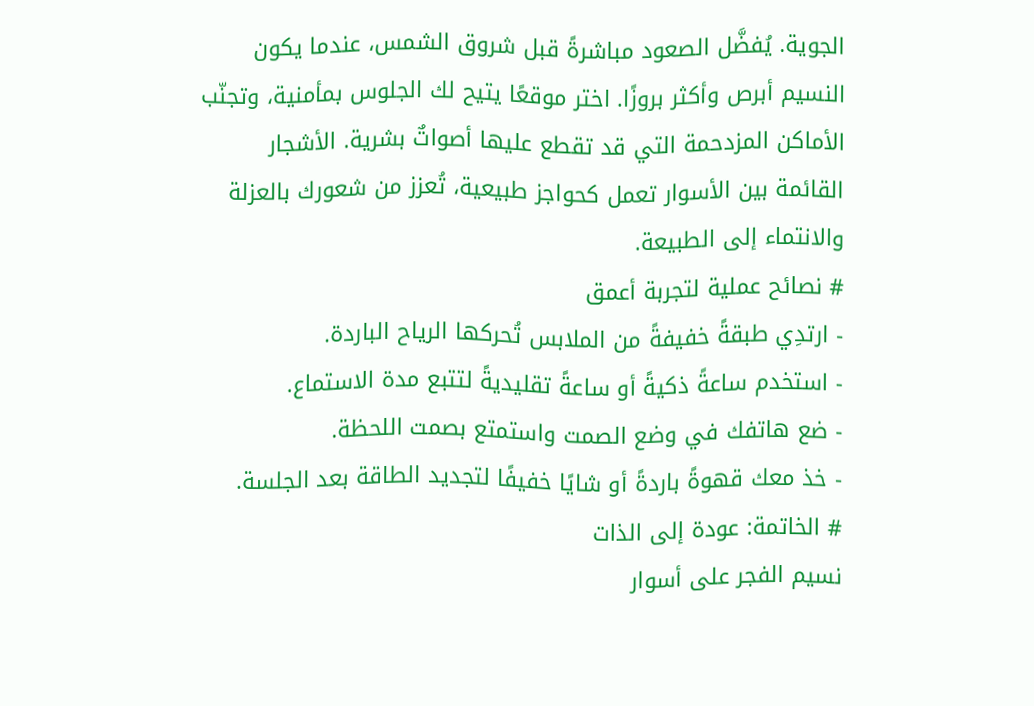الجوية. يُفضَّل الصعود مباشرةً قبل شروق الشمس، عندما يكون النسيم أبرص وأكثر بروزًا. اختر موقعًا يتيح لك الجلوس بمأمنية، وتجنّب الأماكن المزدحمة التي قد تقطع عليها أصواتٌ بشرية. الأشجار القائمة بين الأسوار تعمل كحواجز طبيعية، تُعزز من شعورك بالعزلة والانتماء إلى الطبيعة.
# نصائح عملية لتجربة أعمق
- ارتدِي طبقةً خفيفةً من الملابس تُحركها الرياح الباردة.
- استخدم ساعةً ذكيةً أو ساعةً تقليديةً لتتبع مدة الاستماع.
- ضع هاتفك في وضع الصمت واستمتع بصمت اللحظة.
- خذ معك قهوةً باردةً أو شايًا خفيفًا لتجديد الطاقة بعد الجلسة.
# الخاتمة: عودة إلى الذات
نسيم الفجر على أسوار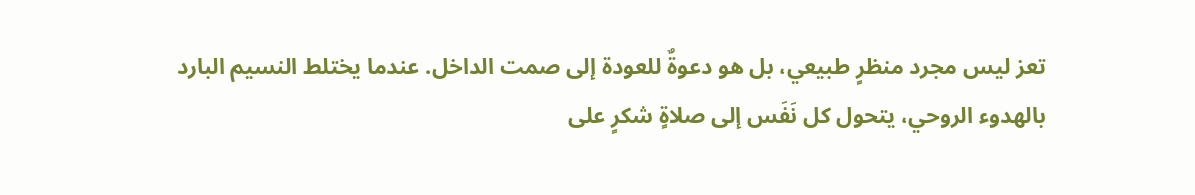تعز ليس مجرد منظرٍ طبيعي، بل هو دعوةٌ للعودة إلى صمت الداخل. عندما يختلط النسيم البارد بالهدوء الروحي، يتحول كل نَفَس إلى صلاةٍ شكرٍ على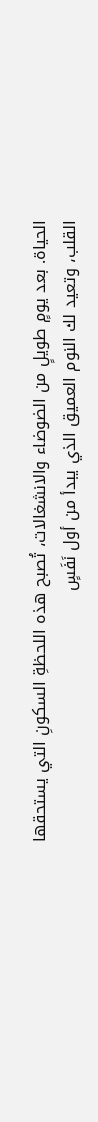الحياة. بعد يومٍ طويلٍ من الضوضاء والانشغالات، تُصبح هذه اللحظةِ السكونِ التي يستحقها القلب، وتعيد لك النوم العميق الذي يبدأ من أول نَفَسٍ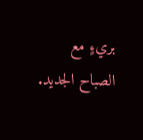بريءٍ مع الصباح الجديد.